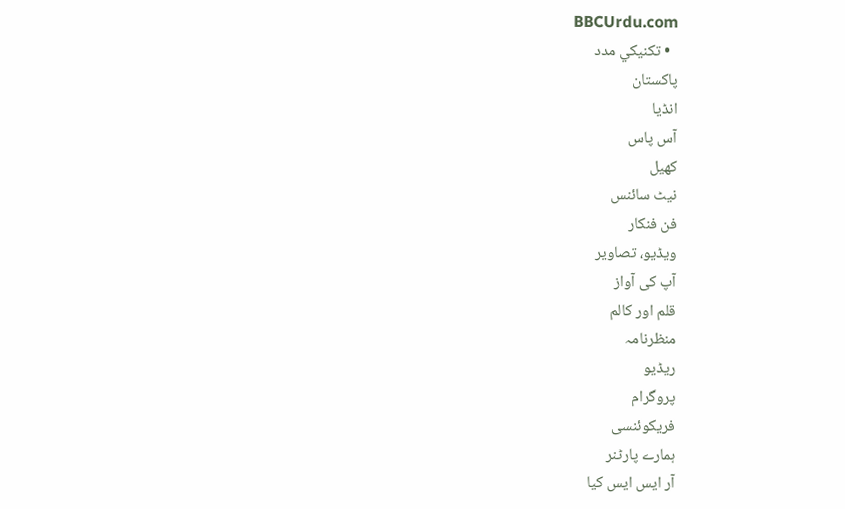BBCUrdu.com
  • تکنيکي مدد
پاکستان
انڈیا
آس پاس
کھیل
نیٹ سائنس
فن فنکار
ویڈیو، تصاویر
آپ کی آواز
قلم اور کالم
منظرنامہ
ریڈیو
پروگرام
فریکوئنسی
ہمارے پارٹنر
آر ایس ایس کیا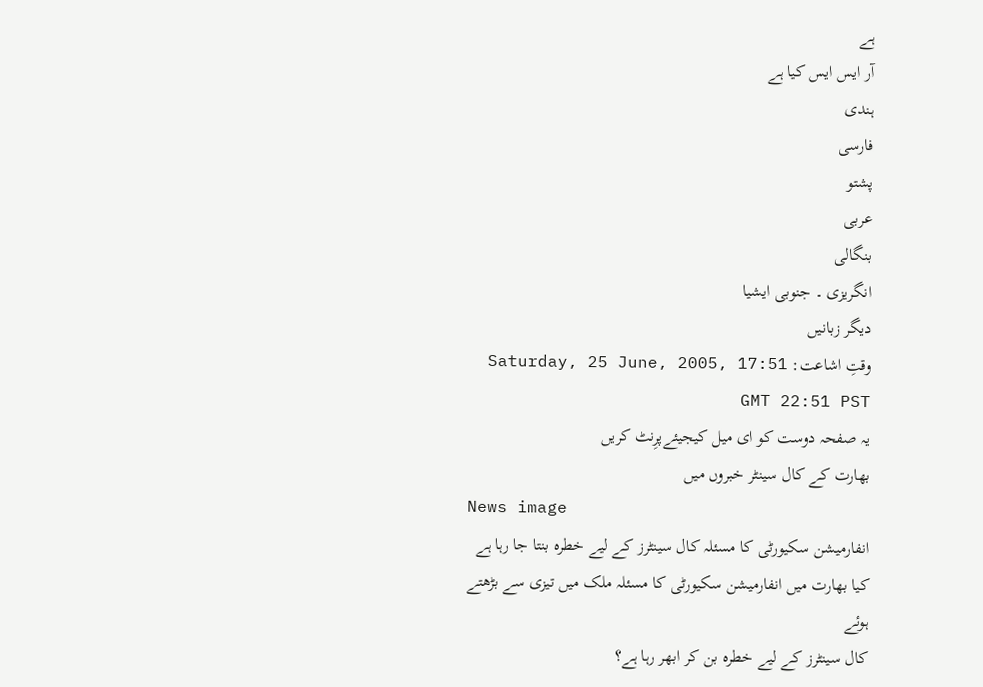ہے
آر ایس ایس کیا ہے
ہندی
فارسی
پشتو
عربی
بنگالی
انگریزی ۔ جنوبی ایشیا
دیگر زبانیں
وقتِ اشاعت: Saturday, 25 June, 2005, 17:51 GMT 22:51 PST
یہ صفحہ دوست کو ای میل کیجیئےپرِنٹ کریں
بھارت کے کال سینٹر خبروں میں
News image
انفارمیشن سکیورٹی کا مسئلہ کال سینٹرز کے لیے خطرہ بنتا جا رہا ہے
کیا بھارت میں انفارمیشن سکیورٹی کا مسئلہ ملک میں تیزی سے بڑھتے ہوئے
کال سینٹرز کے لیے خطرہ بن کر ابھر رہا ہے؟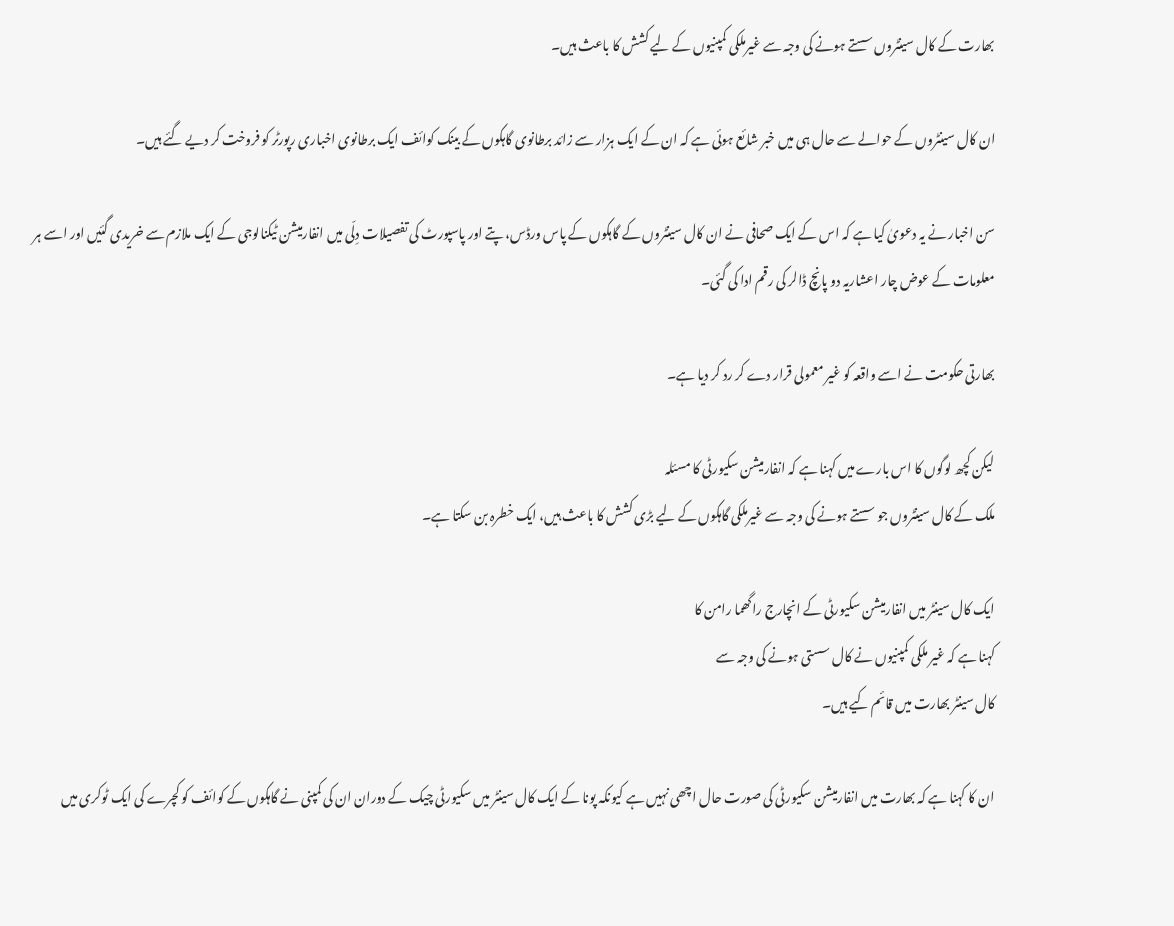بھارت کے کال سینٹروں سستے ہونے کی وجہ سے غیرملکی کمپنیوں کے لیے کشش کا باعث ہیں۔

ان کال سینٹروں کے حوالے سے حال ہی میں خبر شائع ہوئی ہے کہ ان کے ایک ہزار سے زائد برطانوی گاہکوں کے بینک کوائف ایک برطانوی اخباری رپورٹر کو فروخت کر دیے گئے ہیں۔

سن اخبار نے یہ دعویٰ کیا ہے کہ اس کے ایک صحافی نے ان کال سینٹروں کے گاہکوں کے پاس ورڈس، پتے اور پاسپورٹ کی تفصیلات دِلّی میں انفارمیشن ٹیکنالوجی کے ایک ملازم سے خریدی گئیں اور اسے ہر معلومات کے عوض چار اعشاریہ دو پانچ ڈالر کی رقم ادا کی گئی۔

بھارتی حکومت نے اسے واقعہ کو غیر معمولی قرار دے کر رد کر دیا ہے۔

لیکن کچھ لوگوں کا اس بارے میں کہنا ہے کہ انفارمیشن سکیورٹی کا مسئلہ
ملک کے کال سینٹروں جو سستے ہونے کی وجہ سے غیرملکی گاہکوں کے لیے بڑی کشش کا باعث ہیں، ایک خطرہ بن سکتا ہے۔

ایک کال سینٹر میں انفارمیشن سکیورٹی کے انچارج راگھما رامن کا
کہنا ہے کہ غیر ملکی کمپنیوں نے کال سستی ہونے کی وجہ سے
کال سینٹر بھارت میں قائم کیے ہیں۔

ان کا کہنا ہے کہ بھارت میں انفارمیشن سکیورٹی کی صورت حال اچھی نہیں ہے کیونکہ پونا کے ایک کال سینٹر میں سکیورٹی چیک کے دوران ان کی کمپنی نے گاہکوں کے کوائف کو کچرے کی ایک ٹوکری میں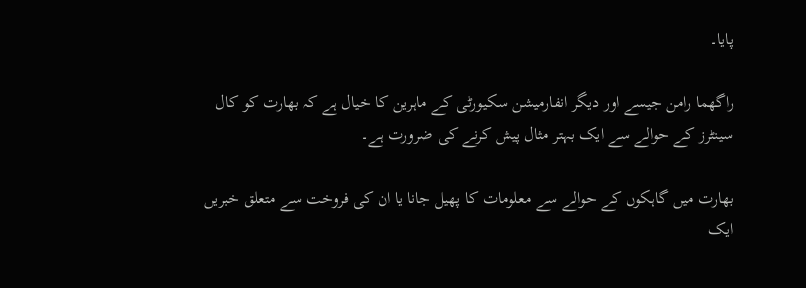پایا۔

راگھما رامن جیسے اور دیگر انفارمیشن سکیورٹی کے ماہرین کا خیال ہے کہ بھارت کو کال سینٹرز کے حوالے سے ایک بہتر مثال پیش کرنے کی ضرورت ہے۔

بھارت میں گاہکوں کے حوالے سے معلومات کا پھیل جانا یا ان کی فروخت سے متعلق خبریں ایک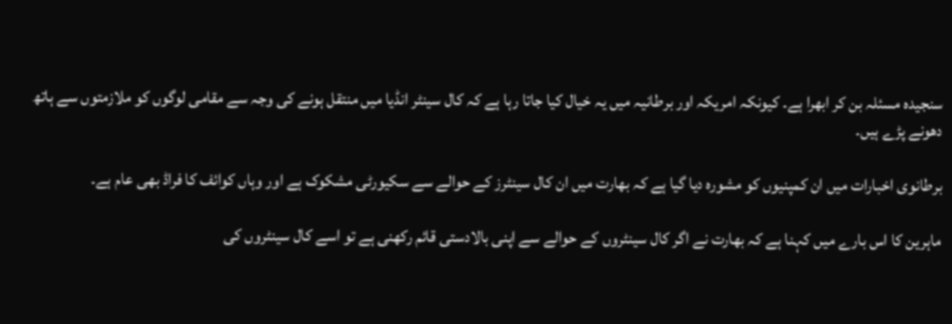سنجیدہ مسئلہ بن کر ابھرا ہے۔ کیونکہ امریکہ اور برطانیہ میں یہ خیال کیا جاتا رہا ہے کہ کال سینٹر انڈیا میں منتقل ہونے کی وجہ سے مقامی لوگوں کو ملازمتوں سے ہاتھ دھونے پڑے ہیں۔

برطانوی اخبارات میں ان کمپنیوں کو مشورہ دیا گیا ہے کہ بھارت میں ان کال سینٹرز کے حوالے سے سکیورٹی مشکوک ہے اور وہاں کوائف کا فراڈ بھی عام ہے۔

ماہرین کا اس بارے میں کہنا ہے کہ بھارت نے اگر کال سینٹروں کے حوالے سے اپنی بالادستی قائم رکھنی ہے تو اسے کال سینٹروں کی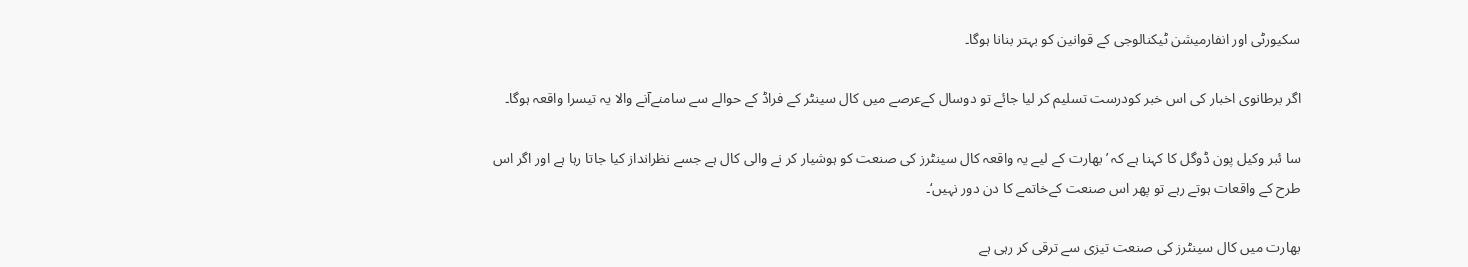سکیورٹی اور انفارمیشن ٹیکنالوجی کے قوانین کو بہتر بنانا ہوگا۔

اگر برطانوی اخبار کی اس خبر کودرست تسلیم کر لیا جائے تو دوسال کےعرصے میں کال سینٹر کے فراڈ کے حوالے سے سامنےآنے والا یہ تیسرا واقعہ ہوگا۔

سا ئبر وکیل پون ڈوگل کا کہنا ہے کہ ’بھارت کے لیے یہ واقعہ کال سینٹرز کی صنعت کو ہوشیار کر نے والی کال ہے جسے نظرانداز کیا جاتا رہا ہے اور اگر اس طرح کے واقعات ہوتے رہے تو پھر اس صنعت کےخاتمے کا دن دور نہیں‘۔

بھارت میں کال سینٹرز کی صنعت تیزی سے ترقی کر رہی ہے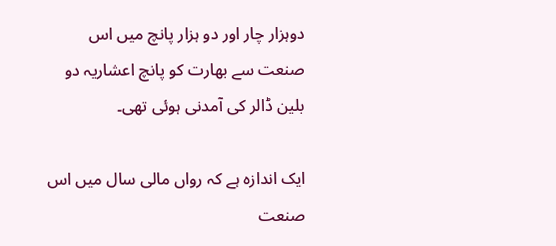دوہزار چار اور دو ہزار پانچ میں اس صنعت سے بھارت کو پانچ اعشاریہ دو بلین ڈالر کی آمدنی ہوئی تھی۔

ایک اندازہ ہے کہ رواں مالی سال میں اس صنعت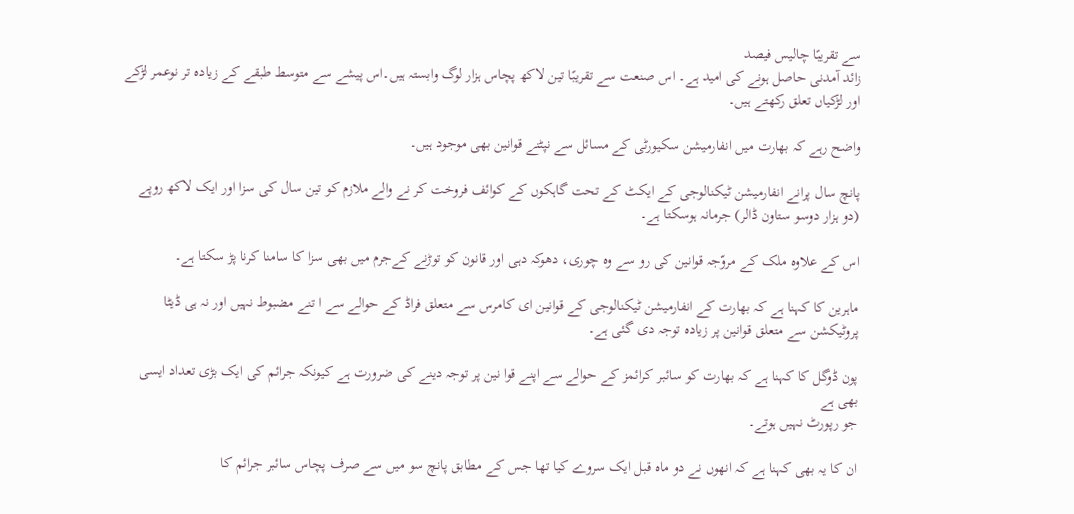سے تقریبًا چالیس فیصد
زائد آمدنی حاصل ہونے کی امید ہے۔ اس صنعت سے تقریبًا تین لاکھ پچاس ہزار لوگ وابستہ ہیں۔اس پیشے سے متوسط طبقے کے زیادہ تر نوعمر لڑکے اور لڑکیاں تعلق رکھتے ہیں۔

واضح رہے کہ بھارت میں انفارمیشن سکیورٹی کے مسائل سے نپٹنے قوانین بھی موجود ہیں۔

پانچ سال پرانے انفارمیشن ٹیکنالوجی کے ایکٹ کے تحت گاہکوں کے کوائف فروخت کر نے والے ملازم کو تین سال کی سزا اور ایک لاکھ روپے (دو ہزار دوسو ستاون ڈالر) جرمانہ ہوسکتا ہے۔

اس کے علاوہ ملک کے مروّجہ قوانین کی رو سے وہ چوری، دھوکہ دہی اور قانون کو توڑنے کےجرم میں بھی سزا کا سامنا کرنا پڑ سکتا ہے۔

ماہرین کا کہنا ہے کہ بھارت کے انفارمیشن ٹیکنالوجی کے قوانین ای کامرس سے متعلق فراڈ کے حوالے سے ا تنے مضبوط نہیں اور نہ ہی ڈیٹا پروٹیکشن سے متعلق قوانین پر زیادہ توجہ دی گئی ہے۔

پون ڈوگل کا کہنا ہے کہ بھارت کو سائبر کرائمز کے حوالے سے اپنے قوا نین پر توجہ دینے کی ضرورت ہے کیونکہ جرائم کی ایک بڑی تعداد ایسی بھی ہے
جو رپورٹ نہیں ہوتے۔

ان کا یہ بھی کہنا ہے کہ انھوں نے دو ماہ قبل ایک سروے کیا تھا جس کے مطابق پانچ سو میں سے صرف پچاس سائبر جرائم کا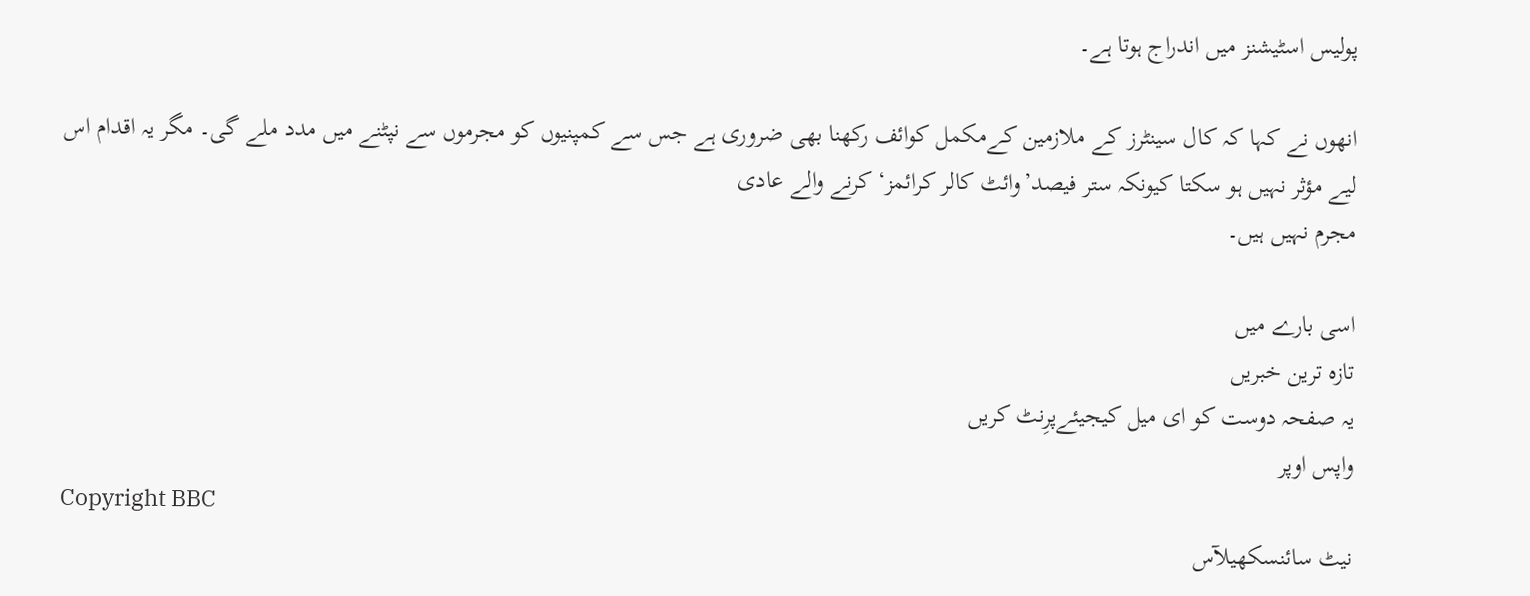پولیس اسٹیشنز میں اندراج ہوتا ہے۔

انھوں نے کہا کہ کال سینٹرز کے ملازمین کےمکمل کوائف رکھنا بھی ضروری ہے جس سے کمپنیوں کو مجرموں سے نپٹنے میں مدد ملے گی۔ مگر یہ اقدام اس لیے مؤثر نہیں ہو سکتا کیونکہ ستر فیصد’وائٹ کالر کرائمز‘ کرنے والے عادی
مجرم نہیں ہیں۔

اسی بارے میں
تازہ ترین خبریں
یہ صفحہ دوست کو ای میل کیجیئےپرِنٹ کریں
واپس اوپر
Copyright BBC
نیٹ سائنسکھیلآس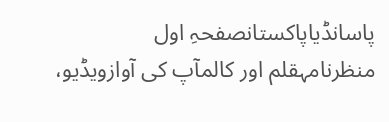پاسانڈیاپاکستانصفحہِ اول
منظرنامہقلم اور کالمآپ کی آوازویڈیو،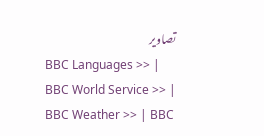تصاویر
BBC Languages >> | BBC World Service >> | BBC Weather >> | BBC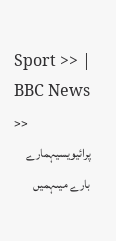Sport >> | BBC News >>
پرائیویسیہمارے بارے میںہمیں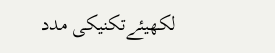لکھیئےتکنیکی مدد